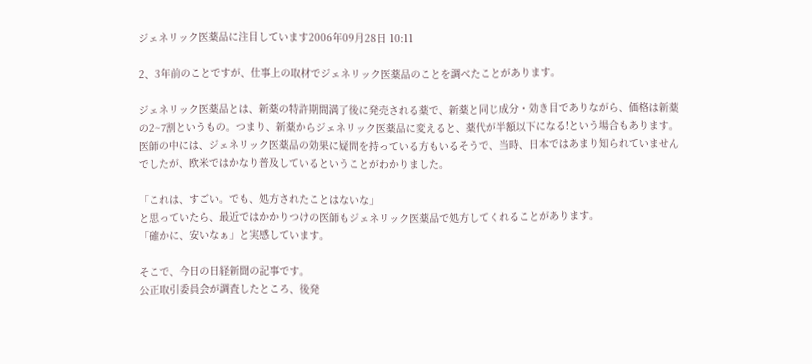ジェネリック医薬品に注目しています2006年09月28日 10:11

2、3年前のことですが、仕事上の取材でジェネリック医薬品のことを調べたことがあります。

ジェネリック医薬品とは、新薬の特許期間満了後に発売される薬で、新薬と同じ成分・効き目でありながら、価格は新薬の2~7割というもの。つまり、新薬からジェネリック医薬品に変えると、薬代が半額以下になる!という場合もあります。医師の中には、ジェネリック医薬品の効果に疑問を持っている方もいるそうで、当時、日本ではあまり知られていませんでしたが、欧米ではかなり普及しているということがわかりました。

「これは、すごい。でも、処方されたことはないな」
と思っていたら、最近ではかかりつけの医師もジェネリック医薬品で処方してくれることがあります。
「確かに、安いなぁ」と実感しています。

そこで、今日の日経新聞の記事です。
公正取引委員会が調査したところ、後発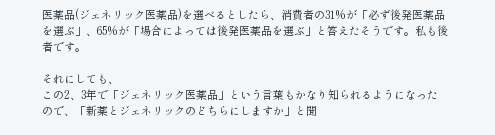医薬品(ジェネリック医薬品)を選べるとしたら、消費者の31%が「必ず後発医薬品を選ぶ」、65%が「場合によっては後発医薬品を選ぶ」と答えたそうです。私も後者です。

それにしても、
この2、3年で「ジェネリック医薬品」という言葉もかなり知られるようになったので、「新薬とジェネリックのどちらにしますか」と聞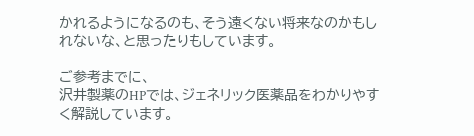かれるようになるのも、そう遠くない将来なのかもしれないな、と思ったりもしています。

ご参考までに、
沢井製薬のHPでは、ジェネリック医薬品をわかりやすく解説しています。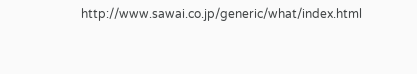http://www.sawai.co.jp/generic/what/index.html